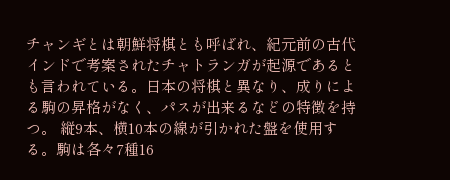チャンギとは朝鮮将棋とも呼ばれ、紀元前の古代インドで考案されたチャトランガが起源であるとも言われている。日本の将棋と異なり、成りによる駒の昇格がなく、パスが出来るなどの特徴を持つ。 縦9本、横10本の線が引かれた盤を使用する。駒は各々7種16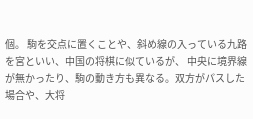個。 駒を交点に置くことや、斜め線の入っている九路を宮といい、中国の将棋に似ているが、 中央に境界線が無かったり、駒の動き方も異なる。双方がパスした場合や、大将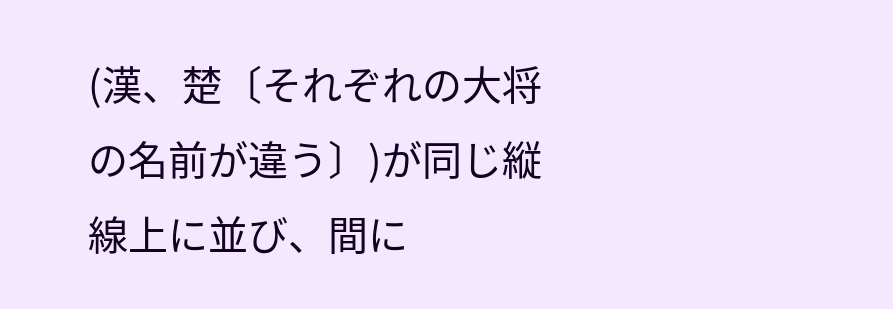(漢、楚〔それぞれの大将の名前が違う〕)が同じ縦線上に並び、間に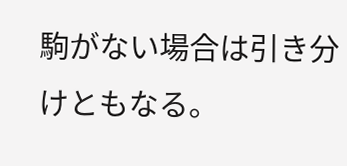駒がない場合は引き分けともなる。